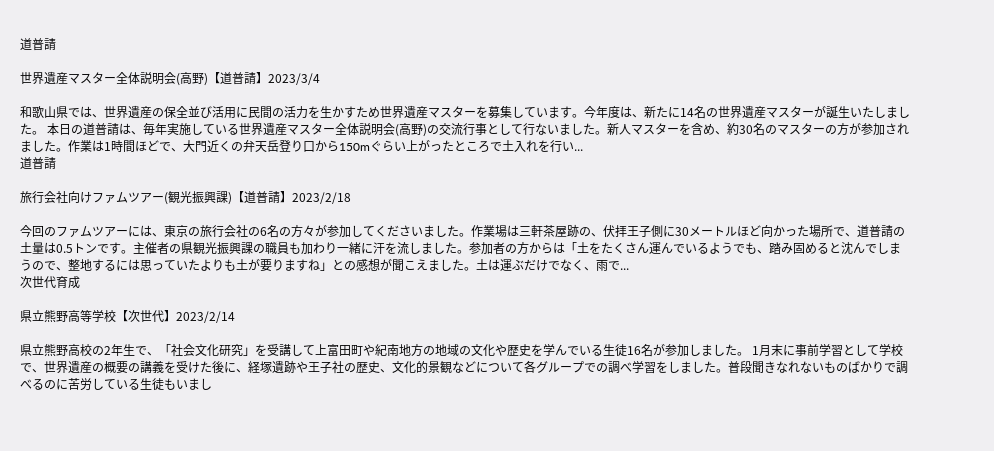道普請

世界遺産マスター全体説明会(高野)【道普請】2023/3/4

和歌山県では、世界遺産の保全並び活用に民間の活力を生かすため世界遺産マスターを募集しています。今年度は、新たに14名の世界遺産マスターが誕生いたしました。 本日の道普請は、毎年実施している世界遺産マスター全体説明会(高野)の交流行事として行ないました。新人マスターを含め、約30名のマスターの方が参加されました。作業は1時間ほどで、大門近くの弁天岳登り口から150mぐらい上がったところで土入れを行い...
道普請

旅行会社向けファムツアー(観光振興課)【道普請】2023/2/18

今回のファムツアーには、東京の旅行会社の6名の方々が参加してくださいました。作業場は三軒茶屋跡の、伏拝王子側に30メートルほど向かった場所で、道普請の土量は0.5トンです。主催者の県観光振興課の職員も加わり一緒に汗を流しました。参加者の方からは「土をたくさん運んでいるようでも、踏み固めると沈んでしまうので、整地するには思っていたよりも土が要りますね」との感想が聞こえました。土は運ぶだけでなく、雨で...
次世代育成

県立熊野高等学校【次世代】2023/2/14

県立熊野高校の2年生で、「社会文化研究」を受講して上富田町や紀南地方の地域の文化や歴史を学んでいる生徒16名が参加しました。 1月末に事前学習として学校で、世界遺産の概要の講義を受けた後に、経塚遺跡や王子社の歴史、文化的景観などについて各グループでの調べ学習をしました。普段聞きなれないものばかりで調べるのに苦労している生徒もいまし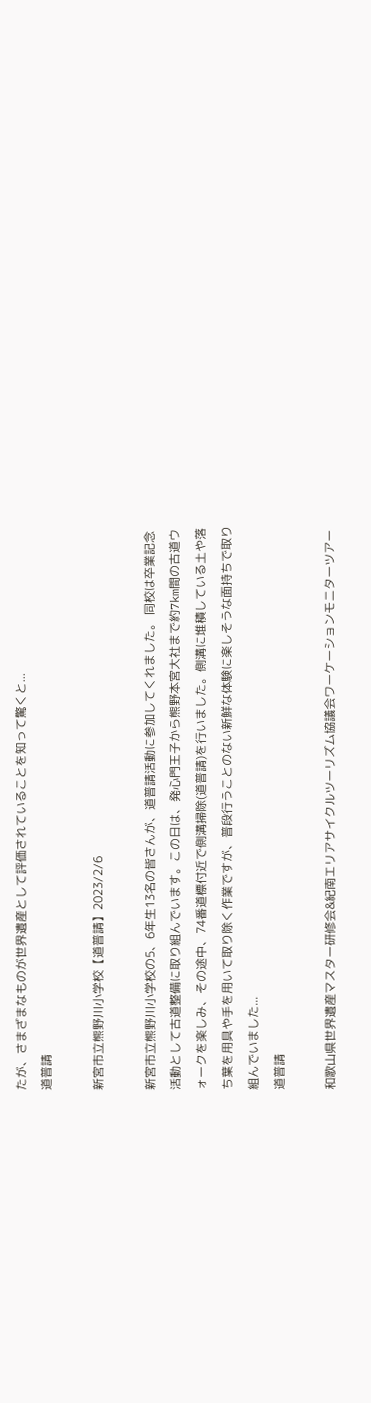たが、さまざまなものが世界遺産として評価されていることを知って驚くと...
道普請

新宮市立熊野川小学校【道普請】2023/2/6

新宮市立熊野川小学校の5、6年生13名の皆さんが、道普請活動に参加してくれました。 同校は卒業記念活動として古道整備に取り組んでいます。この日は、発心門王子から熊野本宮大社まで約7km間の古道ウォークを楽しみ、その途中、74番道標付近で側溝掃除(道普請)を行いました。側溝に堆積している土や落ち葉を用具や手を用いて取り除く作業ですが、普段行うことのない新鮮な体験に楽しそうな面持ちで取り組んでいました...
道普請

和歌山県世界遺産マスター研修会&紀南エリアサイクルツーリズム協議会ワーケーションモニターツアー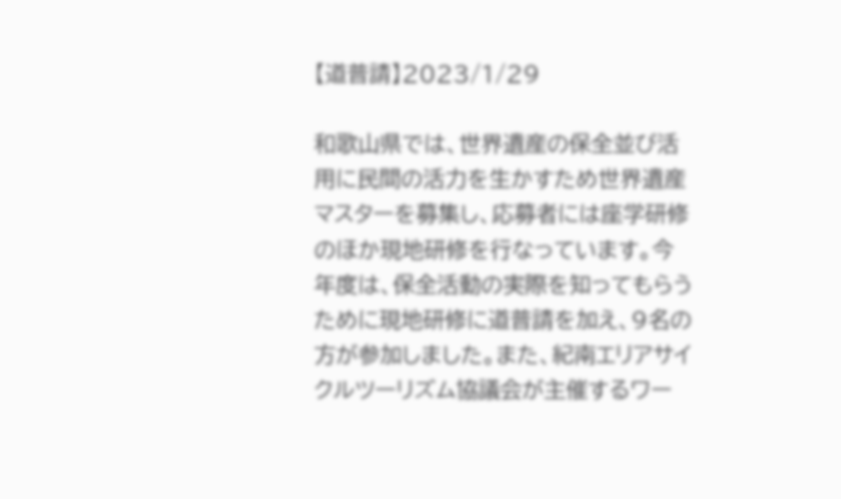【道普請】2023/1/29

和歌山県では、世界遺産の保全並び活用に民間の活力を生かすため世界遺産マスターを募集し、応募者には座学研修のほか現地研修を行なっています。今年度は、保全活動の実際を知ってもらうために現地研修に道普請を加え、9名の方が参加しました。また、紀南エリアサイクルツーリズム協議会が主催するワー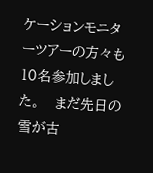ケーションモニターツアーの方々も10名参加しました。   まだ先日の雪が古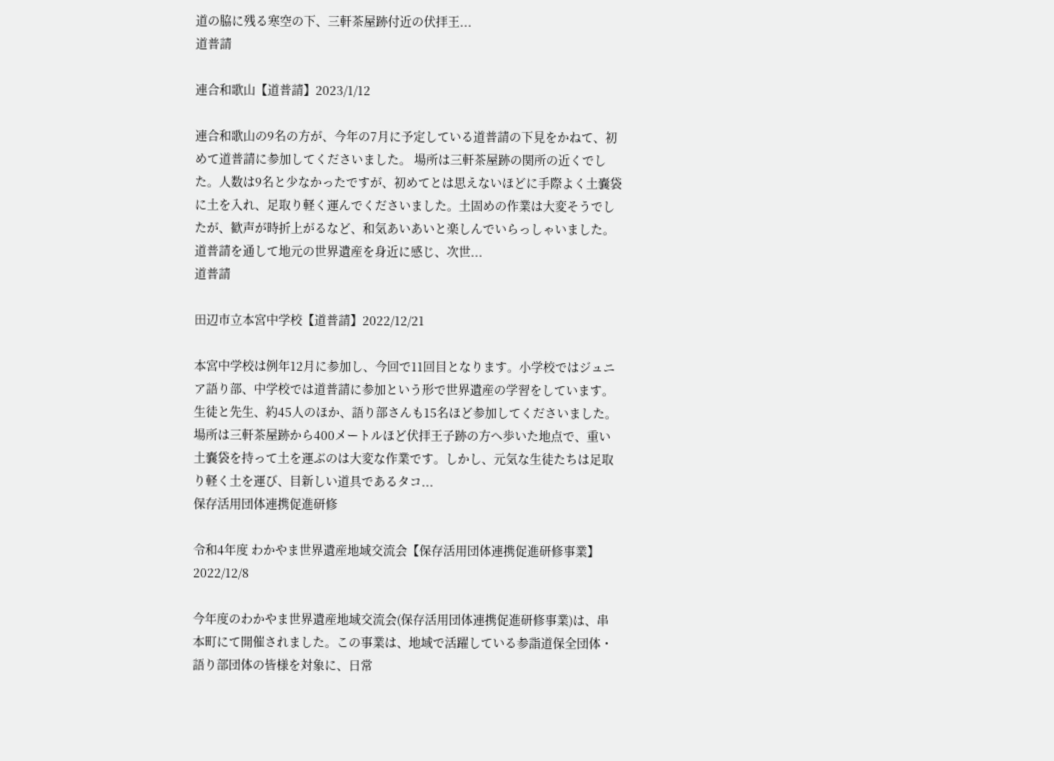道の脇に残る寒空の下、三軒茶屋跡付近の伏拝王...
道普請

連合和歌山【道普請】2023/1/12

連合和歌山の9名の方が、今年の7月に予定している道普請の下見をかねて、初めて道普請に参加してくださいました。 場所は三軒茶屋跡の関所の近くでした。人数は9名と少なかったですが、初めてとは思えないほどに手際よく土嚢袋に土を入れ、足取り軽く運んでくださいました。土固めの作業は大変そうでしたが、歓声が時折上がるなど、和気あいあいと楽しんでいらっしゃいました。道普請を通して地元の世界遺産を身近に感じ、次世...
道普請

田辺市立本宮中学校【道普請】2022/12/21

本宮中学校は例年12月に参加し、今回で11回目となります。小学校ではジュニア語り部、中学校では道普請に参加という形で世界遺産の学習をしています。生徒と先生、約45人のほか、語り部さんも15名ほど参加してくださいました。 場所は三軒茶屋跡から400メートルほど伏拝王子跡の方へ歩いた地点で、重い土嚢袋を持って土を運ぶのは大変な作業です。しかし、元気な生徒たちは足取り軽く土を運び、目新しい道具であるタコ...
保存活用団体連携促進研修

令和4年度 わかやま世界遺産地域交流会【保存活用団体連携促進研修事業】2022/12/8

今年度のわかやま世界遺産地域交流会(保存活用団体連携促進研修事業)は、串本町にて開催されました。この事業は、地域で活躍している参詣道保全団体・語り部団体の皆様を対象に、日常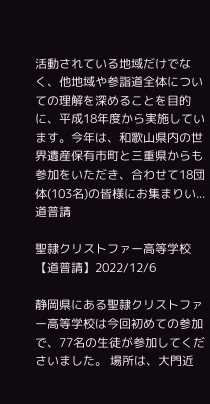活動されている地域だけでなく、他地域や参詣道全体についての理解を深めることを目的に、平成18年度から実施しています。今年は、和歌山県内の世界遺産保有市町と三重県からも参加をいただき、合わせて18団体(103名)の皆様にお集まりい...
道普請

聖隷クリストファー高等学校【道普請】2022/12/6

静岡県にある聖隷クリストファー高等学校は今回初めての参加で、77名の生徒が参加してくださいました。 場所は、大門近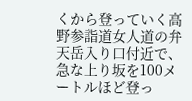くから登っていく高野参詣道女人道の弁天岳入り口付近で、急な上り坂を100メートルほど登っ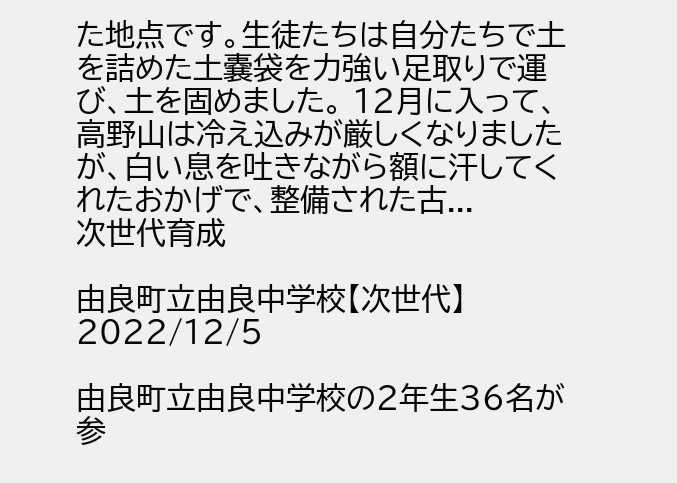た地点です。生徒たちは自分たちで土を詰めた土嚢袋を力強い足取りで運び、土を固めました。 12月に入って、高野山は冷え込みが厳しくなりましたが、白い息を吐きながら額に汗してくれたおかげで、整備された古...
次世代育成

由良町立由良中学校【次世代】2022/12/5

由良町立由良中学校の2年生36名が参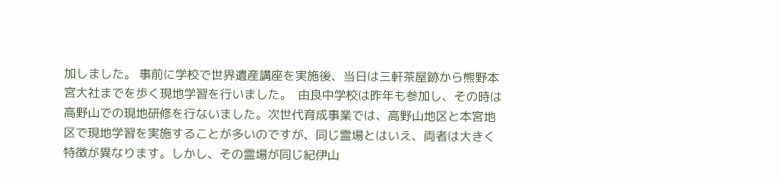加しました。 事前に学校で世界遺産講座を実施後、当日は三軒茶屋跡から熊野本宮大社までを歩く現地学習を行いました。  由良中学校は昨年も参加し、その時は高野山での現地研修を行ないました。次世代育成事業では、高野山地区と本宮地区で現地学習を実施することが多いのですが、同じ霊場とはいえ、両者は大きく特徴が異なります。しかし、その霊場が同じ紀伊山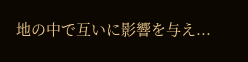地の中で互いに影響を与え...